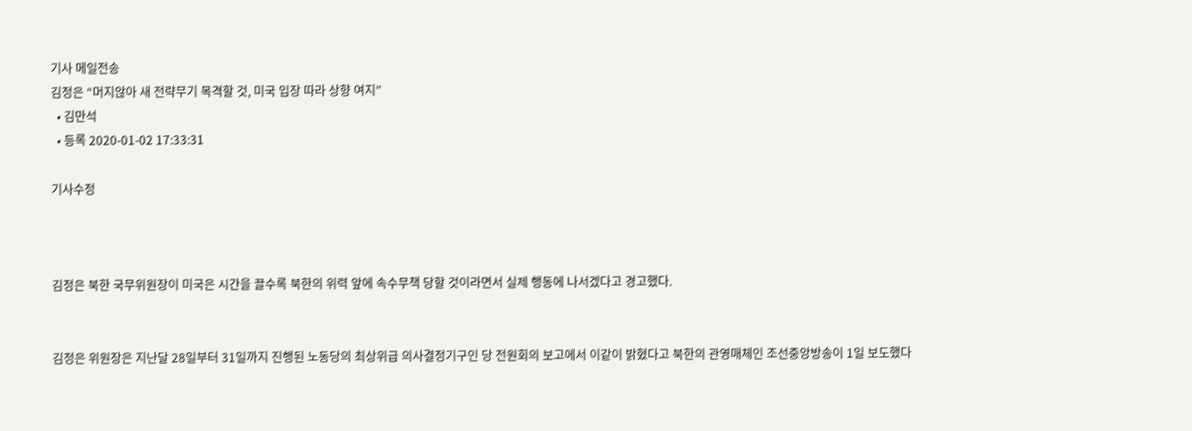기사 메일전송
김정은 “머지않아 새 전략무기 목격할 것, 미국 입장 따라 상향 여지”
  • 김만석
  • 등록 2020-01-02 17:33:31

기사수정



김정은 북한 국무위원장이 미국은 시간을 끌수록 북한의 위력 앞에 속수무책 당할 것이라면서 실제 행동에 나서겠다고 경고했다.


김정은 위원장은 지난달 28일부터 31일까지 진행된 노동당의 최상위급 의사결정기구인 당 전원회의 보고에서 이같이 밝혔다고 북한의 관영매체인 조선중앙방송이 1일 보도했다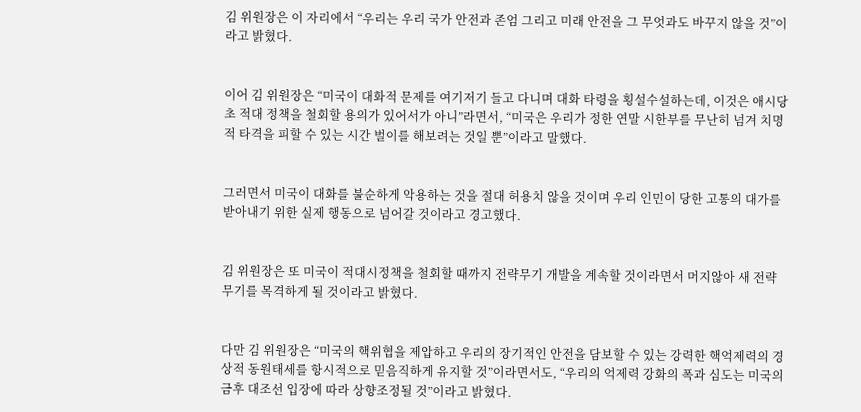김 위원장은 이 자리에서 “우리는 우리 국가 안전과 존엄 그리고 미래 안전을 그 무엇과도 바꾸지 않을 것”이라고 밝혔다.


이어 김 위원장은 “미국이 대화적 문제를 여기저기 들고 다니며 대화 타령을 횡설수설하는데, 이것은 애시당초 적대 정책을 철회할 용의가 있어서가 아니”라면서, “미국은 우리가 정한 연말 시한부를 무난히 넘겨 치명적 타격을 피할 수 있는 시간 벌이를 해보려는 것일 뿐”이라고 말했다.


그러면서 미국이 대화를 불순하게 악용하는 것을 절대 허용치 않을 것이며 우리 인민이 당한 고통의 대가를 받아내기 위한 실제 행동으로 넘어갈 것이라고 경고했다.


김 위원장은 또 미국이 적대시정책을 철회할 때까지 전략무기 개발을 계속할 것이라면서 머지않아 새 전략무기를 목격하게 될 것이라고 밝혔다.


다만 김 위원장은 “미국의 핵위협을 제압하고 우리의 장기적인 안전을 담보할 수 있는 강력한 핵억제력의 경상적 동원태세를 항시적으로 믿음직하게 유지할 것”이라면서도, “우리의 억제력 강화의 폭과 심도는 미국의 금후 대조선 입장에 따라 상향조정될 것”이라고 밝혔다.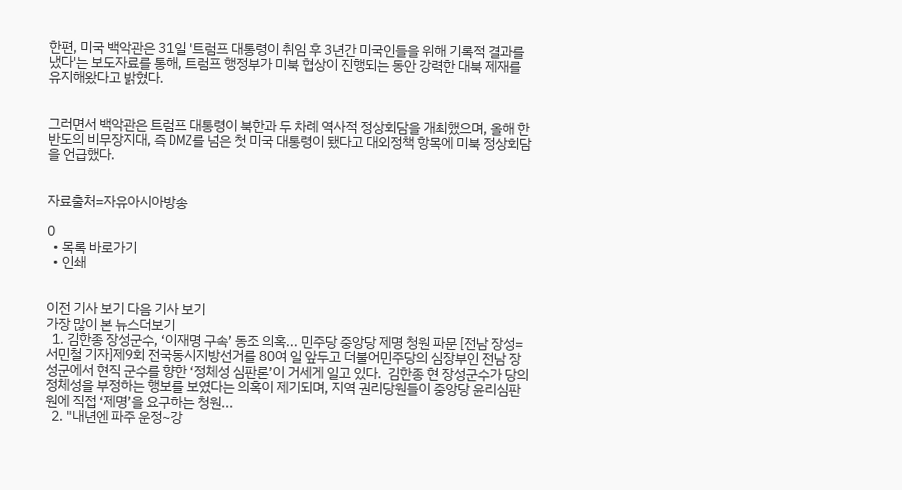한편, 미국 백악관은 31일 '트럼프 대통령이 취임 후 3년간 미국인들을 위해 기록적 결과를 냈다'는 보도자료를 통해, 트럼프 행정부가 미북 협상이 진행되는 동안 강력한 대북 제재를 유지해왔다고 밝혔다.


그러면서 백악관은 트럼프 대통령이 북한과 두 차례 역사적 정상회담을 개최했으며, 올해 한반도의 비무장지대, 즉 DMZ를 넘은 첫 미국 대통령이 됐다고 대외정책 항목에 미북 정상회담을 언급했다.


자료출처=자유아시아방송

0
  • 목록 바로가기
  • 인쇄


이전 기사 보기 다음 기사 보기
가장 많이 본 뉴스더보기
  1. 김한종 장성군수, ‘이재명 구속’ 동조 의혹... 민주당 중앙당 제명 청원 파문 [전남 장성=서민철 기자]제9회 전국동시지방선거를 80여 일 앞두고 더불어민주당의 심장부인 전남 장성군에서 현직 군수를 향한 ‘정체성 심판론’이 거세게 일고 있다.  김한종 현 장성군수가 당의 정체성을 부정하는 행보를 보였다는 의혹이 제기되며, 지역 권리당원들이 중앙당 윤리심판원에 직접 ‘제명’을 요구하는 청원...
  2. "내년엔 파주 운정~강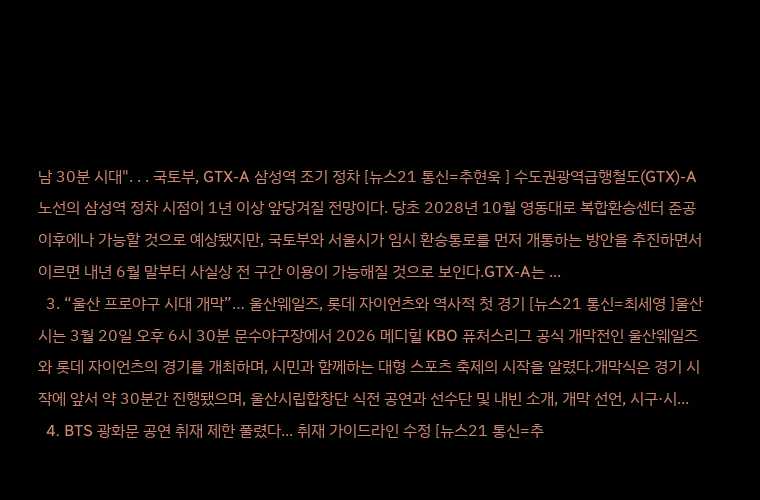남 30분 시대". . . 국토부, GTX-A 삼성역 조기 정차 [뉴스21 통신=추현욱 ] 수도권광역급행철도(GTX)-A 노선의 삼성역 정차 시점이 1년 이상 앞당겨질 전망이다. 당초 2028년 10월 영동대로 복합환승센터 준공 이후에나 가능할 것으로 예상됐지만, 국토부와 서울시가 임시 환승통로를 먼저 개통하는 방안을 추진하면서 이르면 내년 6월 말부터 사실상 전 구간 이용이 가능해질 것으로 보인다.GTX-A는 ...
  3. “울산 프로야구 시대 개막”… 울산웨일즈, 롯데 자이언츠와 역사적 첫 경기 [뉴스21 통신=최세영 ]울산시는 3월 20일 오후 6시 30분 문수야구장에서 2026 메디힐 KBO 퓨처스리그 공식 개막전인 울산웨일즈와 롯데 자이언츠의 경기를 개최하며, 시민과 함께하는 대형 스포츠 축제의 시작을 알렸다.개막식은 경기 시작에 앞서 약 30분간 진행됐으며, 울산시립합창단 식전 공연과 선수단 및 내빈 소개, 개막 선언, 시구·시...
  4. BTS 광화문 공연 취재 제한 풀렸다... 취재 가이드라인 수정 [뉴스21 통신=추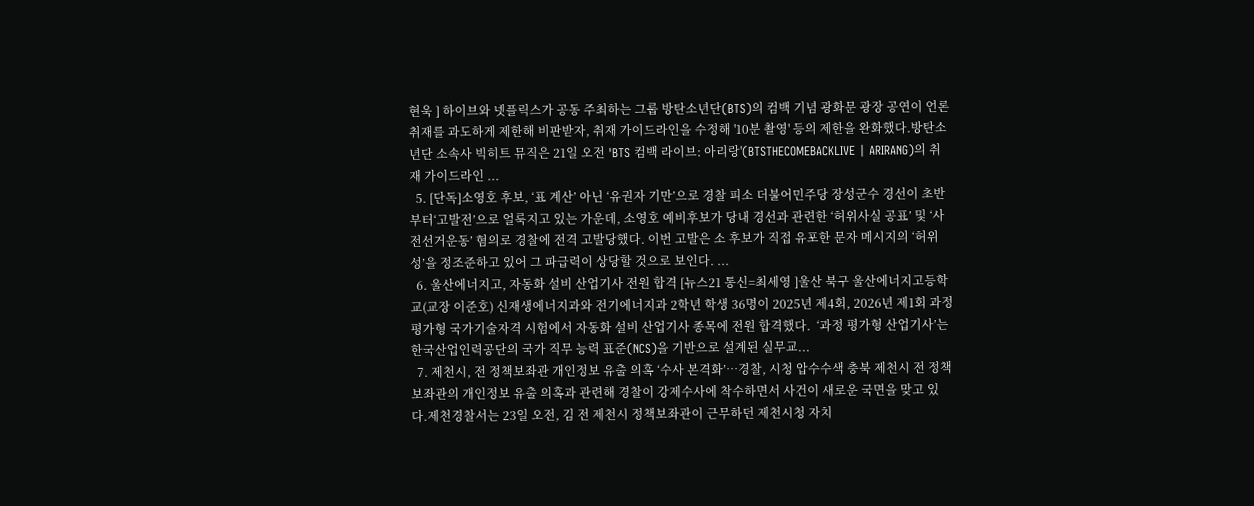현욱 ] 하이브와 넷플릭스가 공동 주최하는 그룹 방탄소년단(BTS)의 컴백 기념 광화문 광장 공연이 언론 취재를 과도하게 제한해 비판받자, 취재 가이드라인을 수정해 '10분 촬영' 등의 제한을 완화했다.방탄소년단 소속사 빅히트 뮤직은 21일 오전 'BTS 컴백 라이브: 아리랑'(BTSTHECOMEBACKLIVE | ARIRANG)의 취재 가이드라인 ...
  5. [단독]소영호 후보, ‘표 계산’ 아닌 ‘유권자 기만’으로 경찰 피소 더불어민주당 장성군수 경선이 초반부터‘고발전’으로 얼룩지고 있는 가운데, 소영호 예비후보가 당내 경선과 관련한 ‘허위사실 공표’ 및 ‘사전선거운동’ 혐의로 경찰에 전격 고발당했다. 이번 고발은 소 후보가 직접 유포한 문자 메시지의 ‘허위성’을 정조준하고 있어 그 파급력이 상당할 것으로 보인다. ...
  6. 울산에너지고, 자동화 설비 산업기사 전원 합격 [뉴스21 통신=최세영 ]울산 북구 울산에너지고등학교(교장 이준호) 신재생에너지과와 전기에너지과 2학년 학생 36명이 2025년 제4회, 2026년 제1회 과정 평가형 국가기술자격 시험에서 자동화 설비 산업기사 종목에 전원 합격했다.  ‘과정 평가형 산업기사’는 한국산업인력공단의 국가 직무 능력 표준(NCS)을 기반으로 설계된 실무교...
  7. 제천시, 전 정책보좌관 개인정보 유출 의혹 ‘수사 본격화’…경찰, 시청 압수수색 충북 제천시 전 정책보좌관의 개인정보 유출 의혹과 관련해 경찰이 강제수사에 착수하면서 사건이 새로운 국면을 맞고 있다.제천경찰서는 23일 오전, 김 전 제천시 정책보좌관이 근무하던 제천시청 자치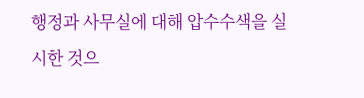행정과 사무실에 대해 압수수색을 실시한 것으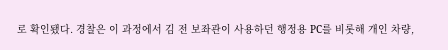로 확인됐다. 경찰은 이 과정에서 김 전 보좌관이 사용하던 행정용 PC를 비롯해 개인 차량,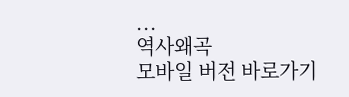...
역사왜곡
모바일 버전 바로가기